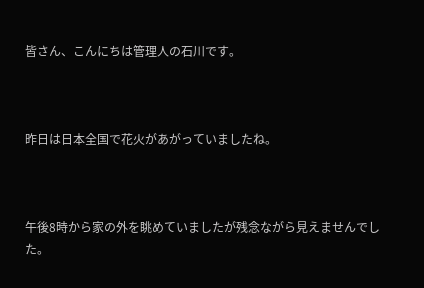皆さん、こんにちは管理人の石川です。



昨日は日本全国で花火があがっていましたね。



午後8時から家の外を眺めていましたが残念ながら見えませんでした。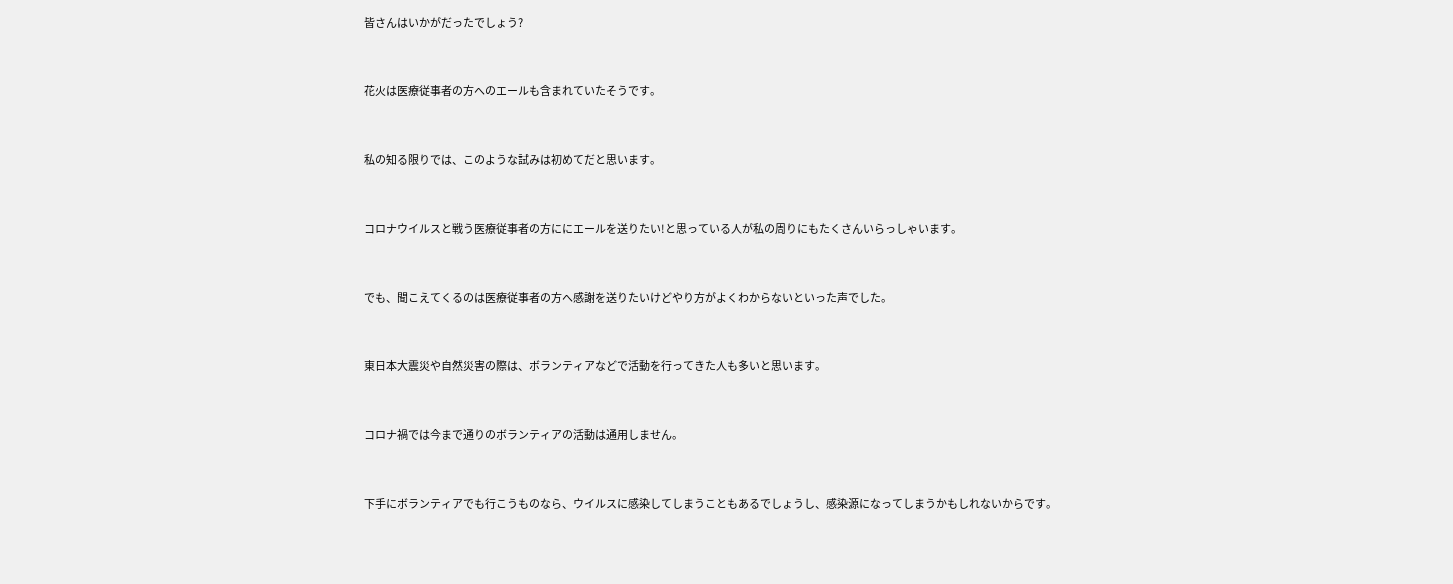皆さんはいかがだったでしょう?



花火は医療従事者の方へのエールも含まれていたそうです。



私の知る限りでは、このような試みは初めてだと思います。



コロナウイルスと戦う医療従事者の方ににエールを送りたい!と思っている人が私の周りにもたくさんいらっしゃいます。



でも、聞こえてくるのは医療従事者の方へ感謝を送りたいけどやり方がよくわからないといった声でした。



東日本大震災や自然災害の際は、ボランティアなどで活動を行ってきた人も多いと思います。



コロナ禍では今まで通りのボランティアの活動は通用しません。



下手にボランティアでも行こうものなら、ウイルスに感染してしまうこともあるでしょうし、感染源になってしまうかもしれないからです。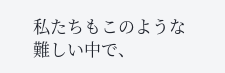私たちもこのような難しい中で、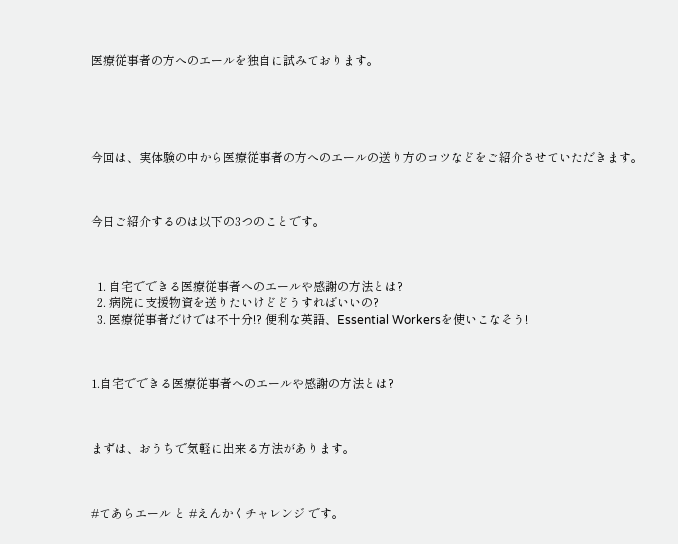医療従事者の方へのエールを独自に試みております。





今回は、実体験の中から医療従事者の方へのエールの送り方のコツなどをご紹介させていただきます。



今日ご紹介するのは以下の3つのことです。



  1. 自宅でできる医療従事者へのエールや感謝の方法とは?
  2. 病院に支援物資を送りたいけどどうすればいいの?
  3. 医療従事者だけでは不十分!? 便利な英語、Essential Workersを使いこなそう!



1.自宅でできる医療従事者へのエールや感謝の方法とは?



まずは、おうちで気軽に出来る方法があります。



#てあらエール と #えんかくチャレンジ です。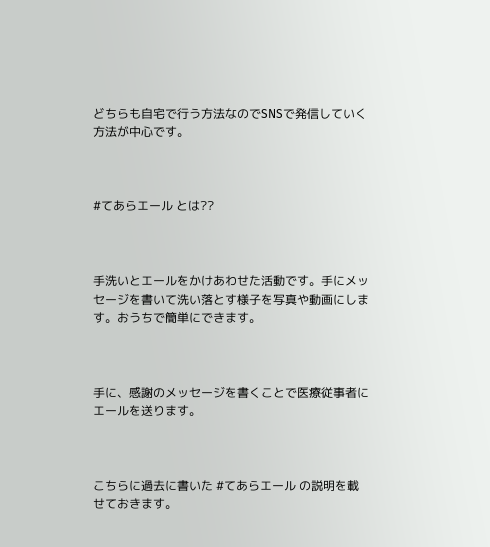どちらも自宅で行う方法なのでSNSで発信していく方法が中心です。



#てあらエール とは??



手洗いとエールをかけあわせた活動です。手にメッセージを書いて洗い落とす様子を写真や動画にします。おうちで簡単にできます。



手に、感謝のメッセージを書くことで医療従事者にエールを送ります。



こちらに過去に書いた #てあらエール の説明を載せておきます。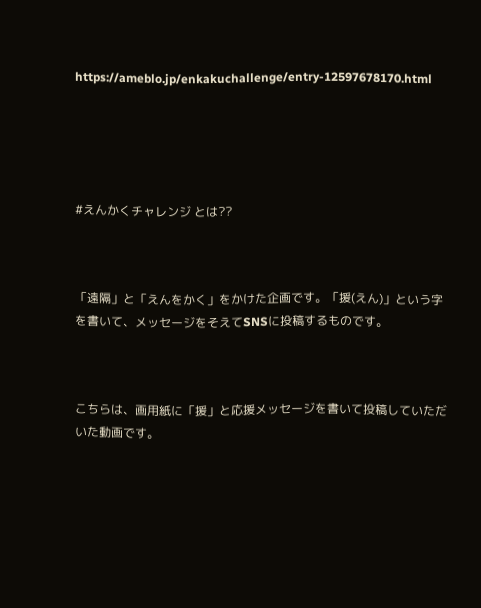https://ameblo.jp/enkakuchallenge/entry-12597678170.html





#えんかくチャレンジ とは??



「遠隔」と「えんをかく」をかけた企画です。「援(えん)」という字を書いて、メッセージをそえてSNSに投稿するものです。



こちらは、画用紙に「援」と応援メッセージを書いて投稿していただいた動画です。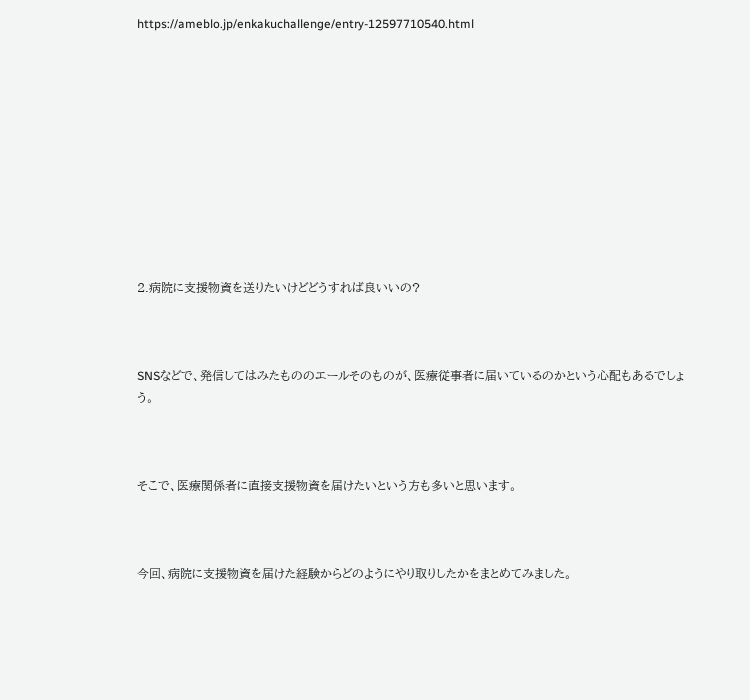https://ameblo.jp/enkakuchallenge/entry-12597710540.html











2.病院に支援物資を送りたいけどどうすれば良いいの?



SNSなどで、発信してはみたもののエールそのものが、医療従事者に届いているのかという心配もあるでしょう。



そこで、医療関係者に直接支援物資を届けたいという方も多いと思います。



今回、病院に支援物資を届けた経験からどのようにやり取りしたかをまとめてみました。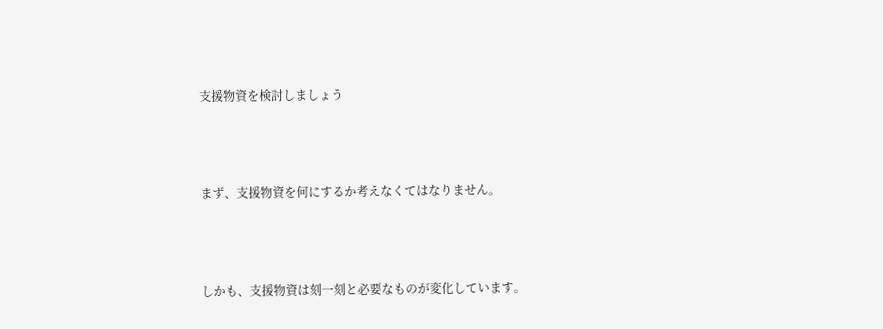支援物資を検討しましょう



まず、支援物資を何にするか考えなくてはなりません。



しかも、支援物資は刻一刻と必要なものが変化しています。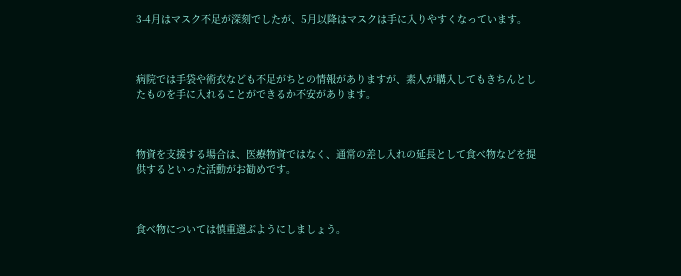3-4月はマスク不足が深刻でしたが、5月以降はマスクは手に入りやすくなっています。



病院では手袋や術衣なども不足がちとの情報がありますが、素人が購入してもきちんとしたものを手に入れることができるか不安があります。



物資を支援する場合は、医療物資ではなく、通常の差し入れの延長として食べ物などを提供するといった活動がお勧めです。



食べ物については慎重選ぶようにしましょう。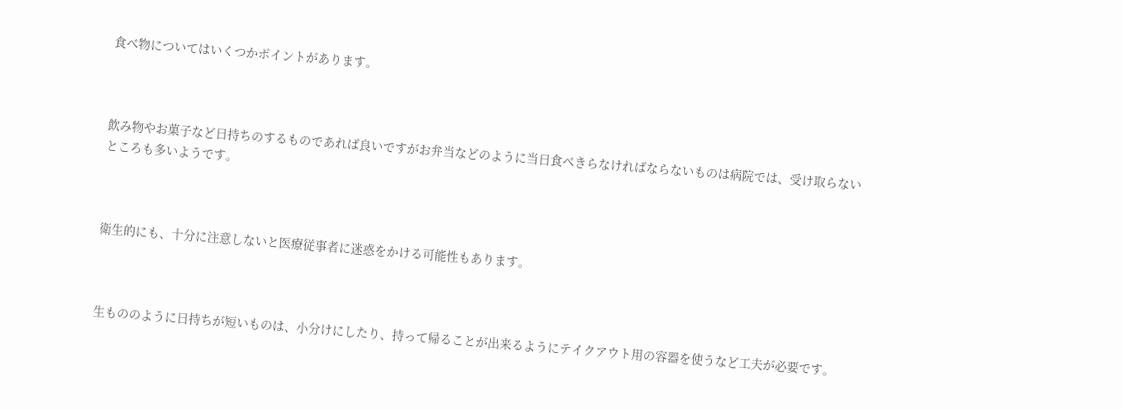食べ物についてはいくつかポイントがあります。



飲み物やお菓子など日持ちのするものであれば良いですがお弁当などのように当日食べきらなければならないものは病院では、受け取らないところも多いようです。



衛生的にも、十分に注意しないと医療従事者に迷惑をかける可能性もあります。



生もののように日持ちが短いものは、小分けにしたり、持って帰ることが出来るようにテイクアウト用の容器を使うなど工夫が必要です。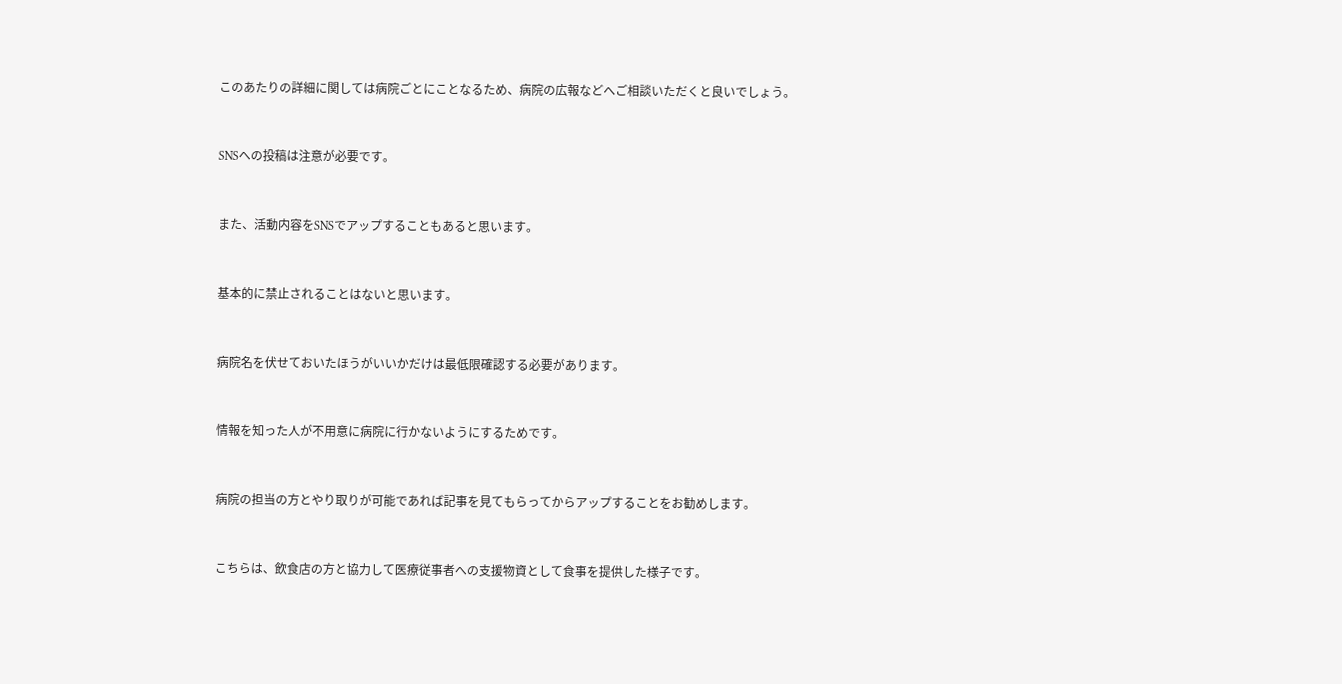このあたりの詳細に関しては病院ごとにことなるため、病院の広報などへご相談いただくと良いでしょう。



SNSへの投稿は注意が必要です。



また、活動内容をSNSでアップすることもあると思います。



基本的に禁止されることはないと思います。



病院名を伏せておいたほうがいいかだけは最低限確認する必要があります。



情報を知った人が不用意に病院に行かないようにするためです。



病院の担当の方とやり取りが可能であれば記事を見てもらってからアップすることをお勧めします。



こちらは、飲食店の方と協力して医療従事者への支援物資として食事を提供した様子です。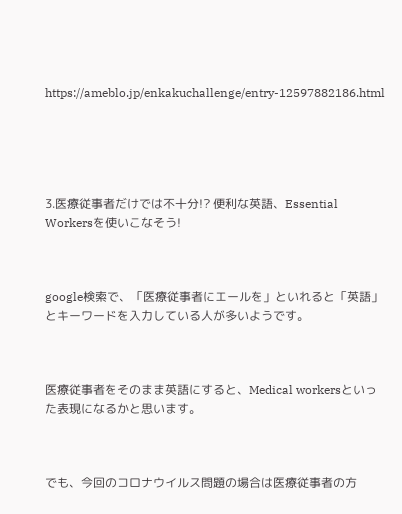https://ameblo.jp/enkakuchallenge/entry-12597882186.html





3.医療従事者だけでは不十分!? 便利な英語、Essential Workersを使いこなそう!



google検索で、「医療従事者にエールを」といれると「英語」とキーワードを入力している人が多いようです。



医療従事者をそのまま英語にすると、Medical workersといった表現になるかと思います。



でも、今回のコロナウイルス問題の場合は医療従事者の方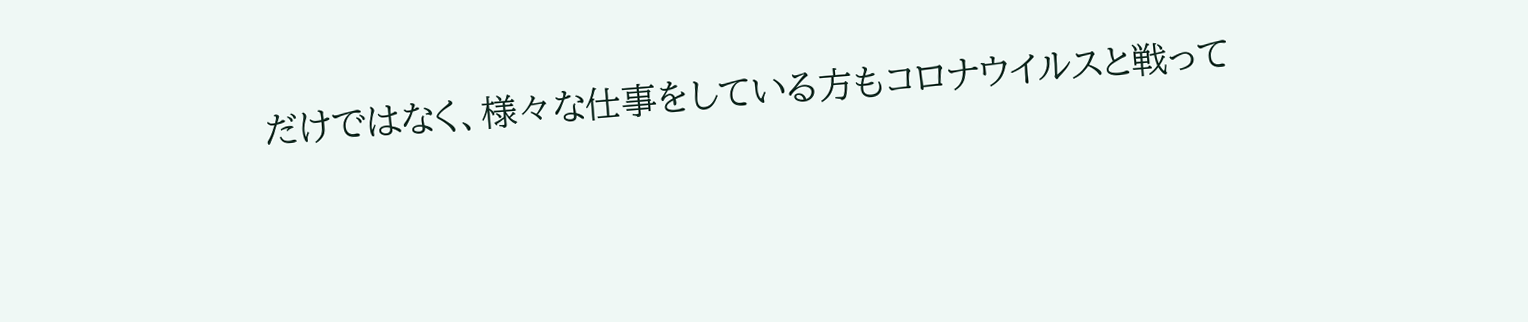だけではなく、様々な仕事をしている方もコロナウイルスと戦って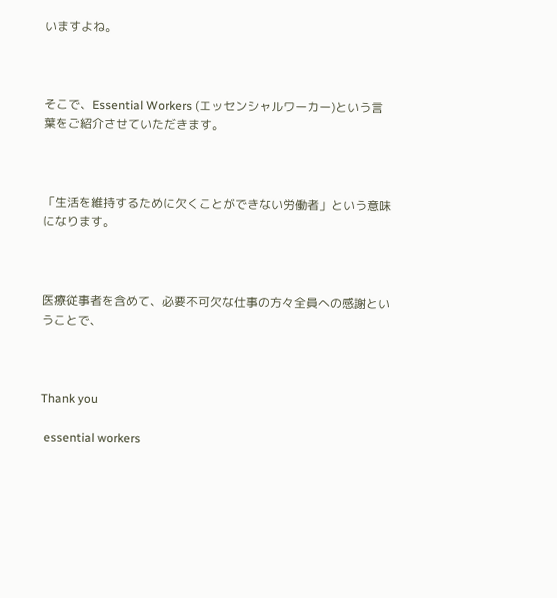いますよね。



そこで、Essential Workers (エッセンシャルワーカー)という言葉をご紹介させていただきます。



「生活を維持するために欠くことができない労働者」という意味になります。



医療従事者を含めて、必要不可欠な仕事の方々全員への感謝ということで、



Thank you

 essential workers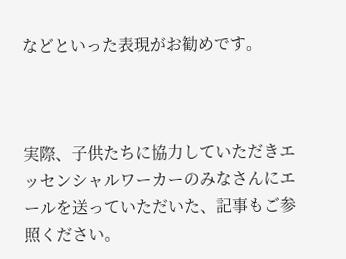などといった表現がお勧めです。



実際、子供たちに協力していただきエッセンシャルワーカーのみなさんにエールを送っていただいた、記事もご参照ください。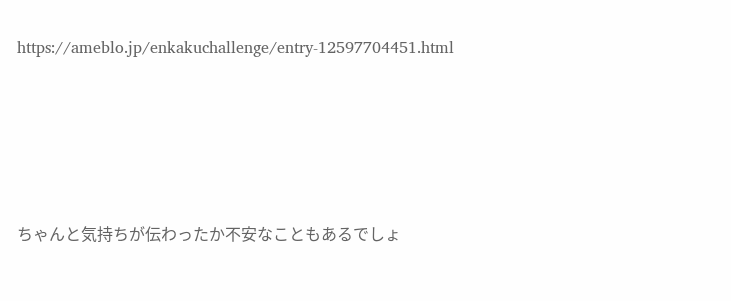https://ameblo.jp/enkakuchallenge/entry-12597704451.html





ちゃんと気持ちが伝わったか不安なこともあるでしょ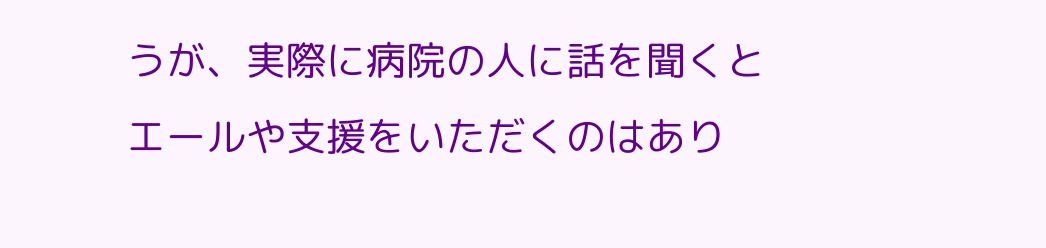うが、実際に病院の人に話を聞くとエールや支援をいただくのはあり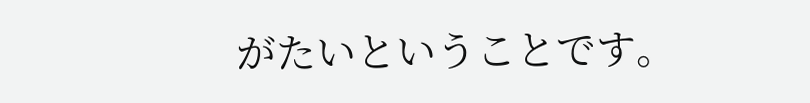がたいということです。